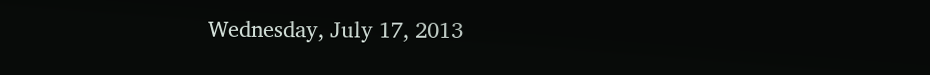Wednesday, July 17, 2013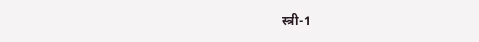स्त्री-1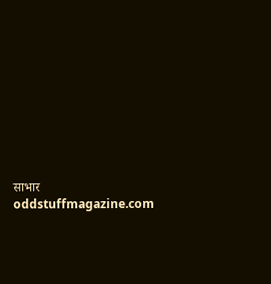साभार oddstuffmagazine.com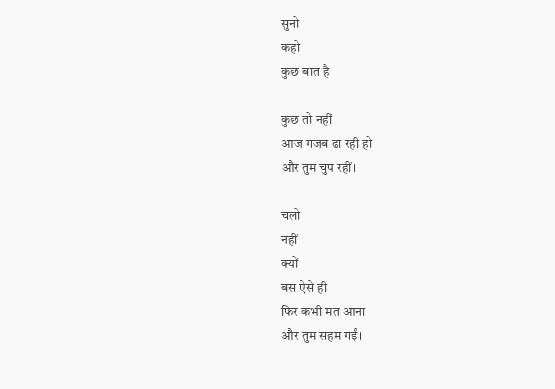सुनो
कहो
कुछ बात है

कुछ तो नहीं
आज गजब ढा रही हो
और तुम चुप रहीं।

चलो
नहीं
क्यों
बस ऐसे ही
फिर कभी मत आना
और तुम सहम गईं।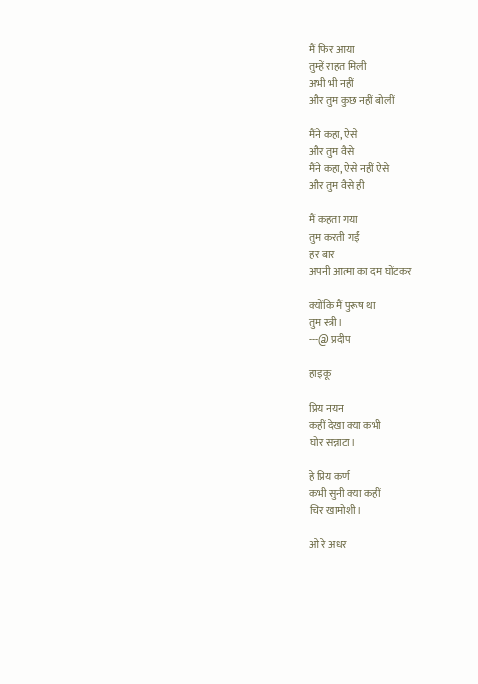मैं फिर आया
तुम्हें राहत मिली
अभी भी नहीं
और तुम कुछ नहीं बोलीं

मैंने कहा, ऐसे
और तुम वैसे
मैंने कहा, ऐसे नहीं ऐसे
और तुम वैसे ही

मैं कहता गया
तुम करती गईं
हर बार
अपनी आत्मा का दम घोंटकर

क्योंकि मैं पुरूष था
तुम स्त्री।
---@ प्रदीप

हाइकू

प्रिय नयन
कहीं देखा क्या कभी
घोर सन्नाटा।

हे प्रिय कर्ण
कभी सुनी क्या कहीं
चिर खामोशी।

ओ रे अधर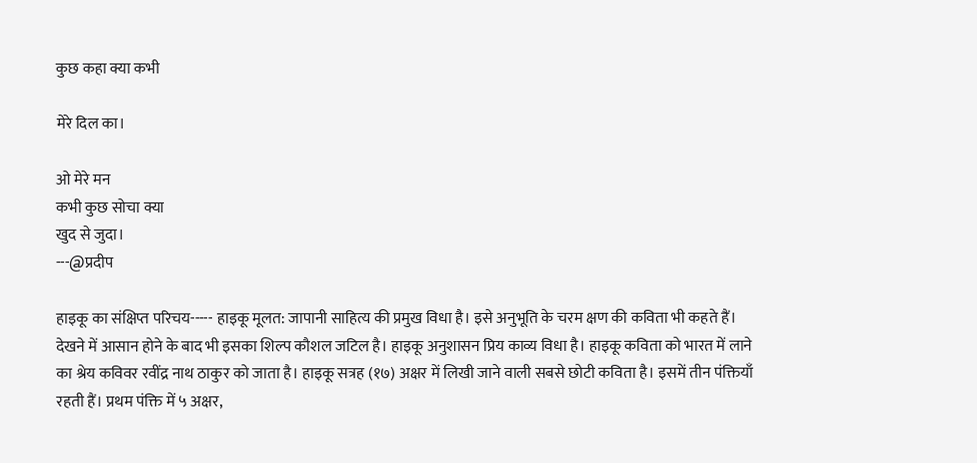कुछ कहा क्या कभी

मेरे दिल का।

ओ मेरे मन
कभी कुछ सोचा क्या
खुद से जुदा।
---@प्रदीप

हाइकू का संक्षिप्त परिचय----- हाइकू मूलत: जापानी साहित्य की प्रमुख विधा है। इसे अनुभूति के चरम क्षण की कविता भी कहते हैं। देखने में आसान होने के बाद भी इसका शिल्प कौशल जटिल है। हाइकू अनुशासन प्रिय काव्य विधा है। हाइकू कविता को भारत में लाने का श्रेय कविवर रवींद्र नाथ ठाकुर को जाता है। हाइकू सत्रह (१७) अक्षर में लिखी जाने वाली सबसे छोटी कविता है। इसमें तीन पंक्तियाँ रहती हैं। प्रथम पंक्ति में ५ अक्षर,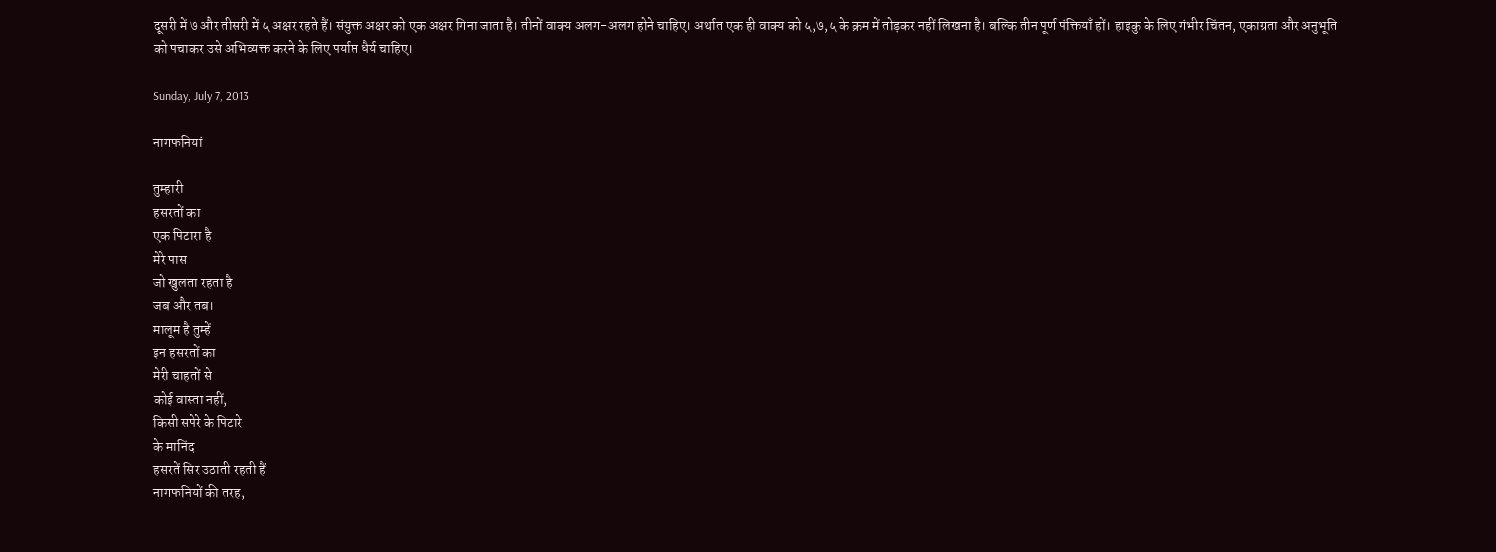दूसरी में ७ और तीसरी में ५ अक्षर रहते हैं। संयुक्त अक्षर को एक अक्षर गिना जाता है। तीनों वाक्य अलग-अलग होने चाहिए। अर्थात एक ही वाक्य को ५,७,५ के क्रम में तोड़कर नहीं लिखना है। बल्कि तीन पूर्ण पंक्तियाँ हों। हाइकु के लिए गंभीर चिंतन, एकाग्रता और अनुभूति को पचाकर उसे अभिव्यक्त करने के लिए पर्याप्त धैर्य चाहिए।

Sunday, July 7, 2013

नागफनियां

तुम्हारी
हसरतों का
एक पिटारा है
मेरे पास
जो खुलता रहता है
जब और तब।
मालूम है तुम्हें
इन हसरतों का
मेरी चाहतों से
कोई वास्ता नहीं,
किसी सपेरे के पिटारे
के मानिंद
हसरतें सिर उठाती रहती हैं
नागफनियों की तरह,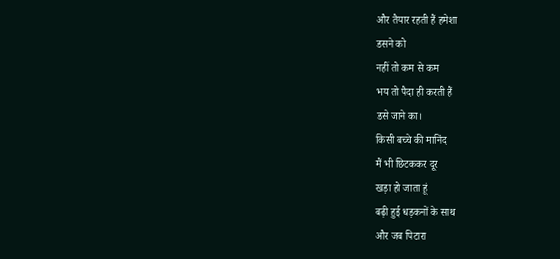और तैयार रहती हैं हमेशा
डसने को
नहीं तो कम से कम
भय तो पैदा ही करती हैं
डसे जाने का।
किसी बच्चे की मानिंद
मैं भी छिटककर दूर
खड़ा हो जाता हूं
बढ़ी हुई धड़कनों के साथ
और जब पिटारा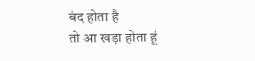बंद होता है
तो आ खड़ा होता हूं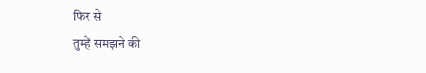फिर से
तुम्हें समझने की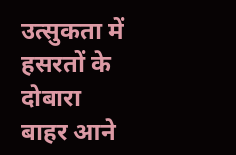उत्सुकता में
हसरतों के दोबारा
बाहर आने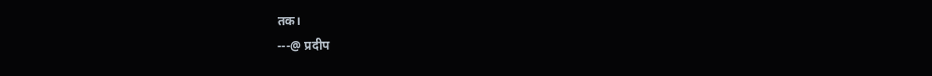तक।
---@ प्रदीप